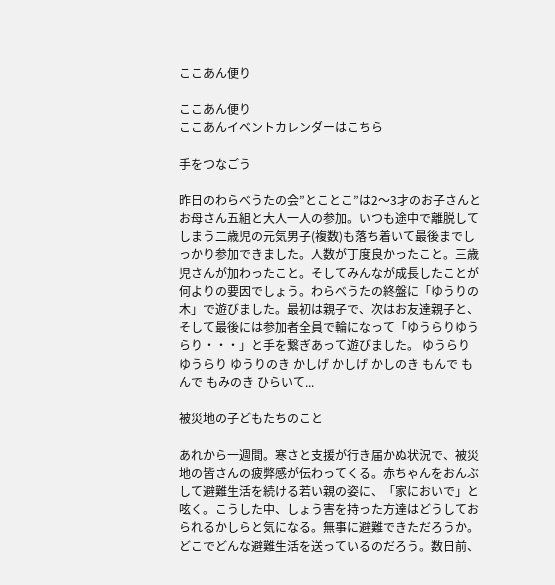ここあん便り

ここあん便り
ここあんイベントカレンダーはこちら

手をつなごう

昨日のわらべうたの会”とことこ”は2〜3才のお子さんとお母さん五組と大人一人の参加。いつも途中で離脱してしまう二歳児の元気男子(複数)も落ち着いて最後までしっかり参加できました。人数が丁度良かったこと。三歳児さんが加わったこと。そしてみんなが成長したことが何よりの要因でしょう。わらべうたの終盤に「ゆうりの木」で遊びました。最初は親子で、次はお友達親子と、そして最後には参加者全員で輪になって「ゆうらりゆうらり・・・」と手を繋ぎあって遊びました。 ゆうらり ゆうらり ゆうりのき かしげ かしげ かしのき もんで もんで もみのき ひらいて...

被災地の子どもたちのこと

あれから一週間。寒さと支援が行き届かぬ状況で、被災地の皆さんの疲弊感が伝わってくる。赤ちゃんをおんぶして避難生活を続ける若い親の姿に、「家においで」と呟く。こうした中、しょう害を持った方達はどうしておられるかしらと気になる。無事に避難できただろうか。どこでどんな避難生活を送っているのだろう。数日前、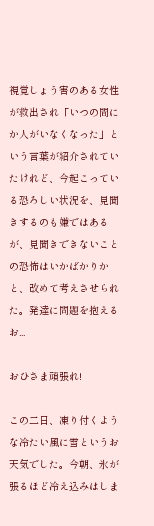視覚しょう害のある女性が救出され「いつの間にか人がいなくなった」という言葉が紹介されていたけれど、今起こっている恐ろしい状況を、見聞きするのも嫌ではあるが、見聞きできないことの恐怖はいかばかりかと、改めて考えさせられた。発達に問題を抱えるお...

おひさま頑張れ!

この二日、凍り付くような冷たい風に雪というお天気でした。今朝、氷が張るほど冷え込みはしま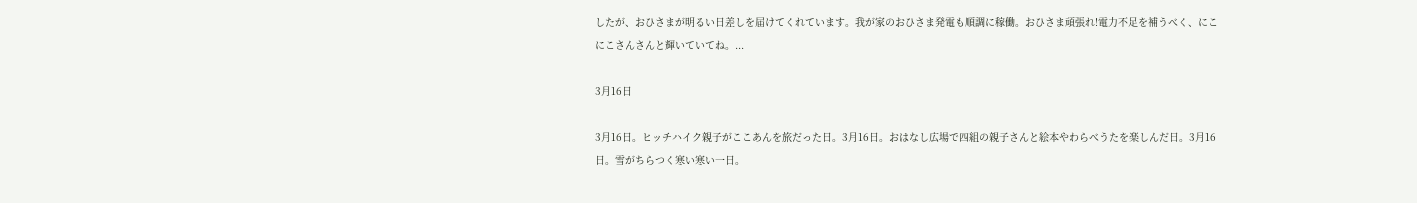したが、おひさまが明るい日差しを届けてくれています。我が家のおひさま発電も順調に稼働。おひさま頑張れ!電力不足を補うべく、にこにこさんさんと輝いていてね。...

3月16日

3月16日。ヒッチハイク親子がここあんを旅だった日。3月16日。おはなし広場で四組の親子さんと絵本やわらべうたを楽しんだ日。3月16日。雪がちらつく寒い寒い一日。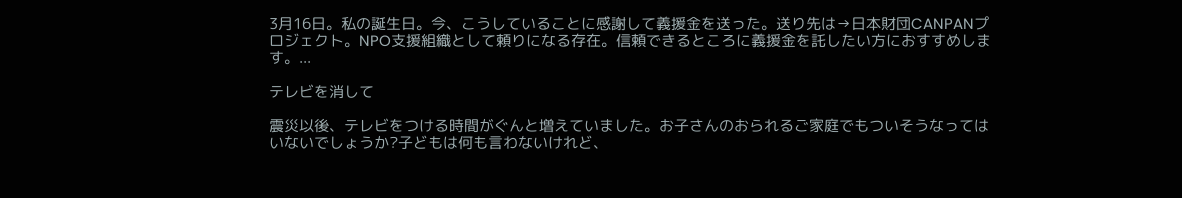3月16日。私の誕生日。今、こうしていることに感謝して義援金を送った。送り先は→日本財団CANPANプロジェクト。NPO支援組織として頼りになる存在。信頼できるところに義援金を託したい方におすすめします。...

テレビを消して

震災以後、テレビをつける時間がぐんと増えていました。お子さんのおられるご家庭でもついそうなってはいないでしょうか?子どもは何も言わないけれど、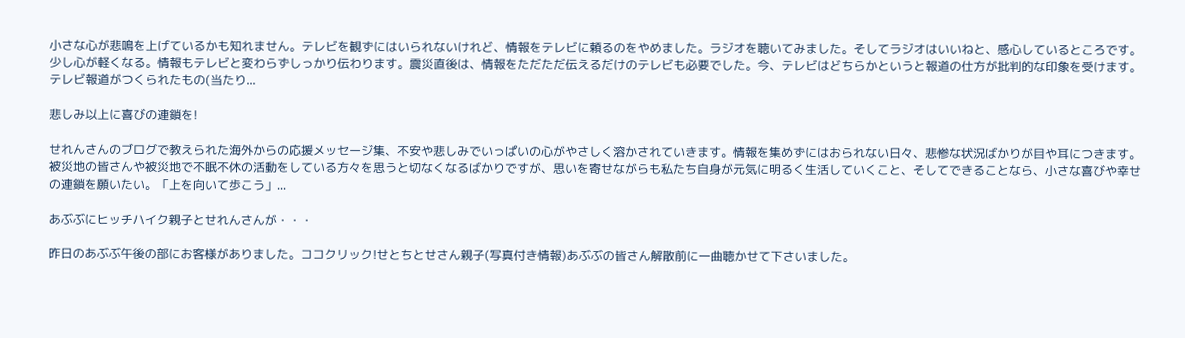小さな心が悲鳴を上げているかも知れません。テレビを観ずにはいられないけれど、情報をテレビに頼るのをやめました。ラジオを聴いてみました。そしてラジオはいいねと、感心しているところです。少し心が軽くなる。情報もテレビと変わらずしっかり伝わります。震災直後は、情報をただただ伝えるだけのテレビも必要でした。今、テレビはどちらかというと報道の仕方が批判的な印象を受けます。テレビ報道がつくられたもの(当たり...

悲しみ以上に喜びの連鎖を!

せれんさんのブログで教えられた海外からの応援メッセージ集、不安や悲しみでいっぱいの心がやさしく溶かされていきます。情報を集めずにはおられない日々、悲惨な状況ばかりが目や耳につきます。被災地の皆さんや被災地で不眠不休の活動をしている方々を思うと切なくなるばかりですが、思いを寄せながらも私たち自身が元気に明るく生活していくこと、そしてできることなら、小さな喜びや幸せの連鎖を願いたい。「上を向いて歩こう」...

あぶぶにヒッチハイク親子とせれんさんが・・・

昨日のあぶぶ午後の部にお客様がありました。ココクリック!せとちとせさん親子(写真付き情報)あぶぶの皆さん解散前に一曲聴かせて下さいました。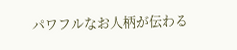パワフルなお人柄が伝わる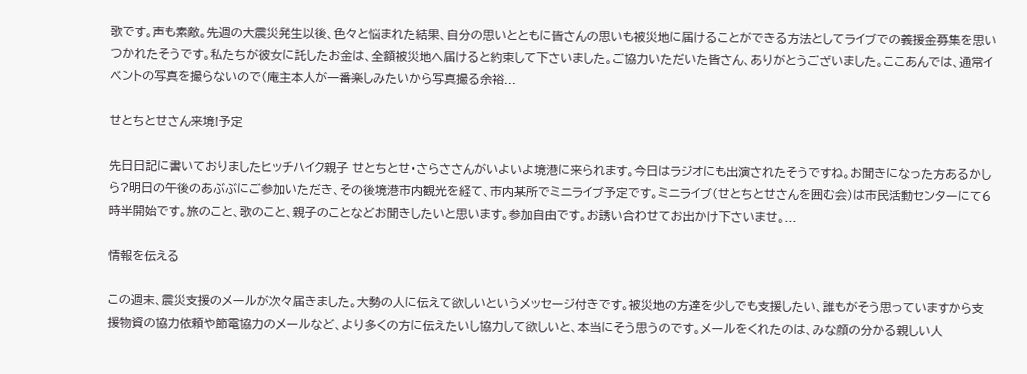歌です。声も素敵。先週の大震災発生以後、色々と悩まれた結果、自分の思いとともに皆さんの思いも被災地に届けることができる方法としてライブでの義援金募集を思いつかれたそうです。私たちが彼女に託したお金は、全額被災地へ届けると約束して下さいました。ご協力いただいた皆さん、ありがとうございました。ここあんでは、通常イベントの写真を撮らないので(庵主本人が一番楽しみたいから写真撮る余裕...

せとちとせさん来境!予定

先日日記に書いておりましたヒッチハイク親子 せとちとせ・さらささんがいよいよ境港に来られます。今日はラジオにも出演されたそうですね。お聞きになった方あるかしら?明日の午後のあぶぶにご参加いただき、その後境港市内観光を経て、市内某所でミニライブ予定です。ミニライブ(せとちとせさんを囲む会)は市民活動センターにて6時半開始です。旅のこと、歌のこと、親子のことなどお聞きしたいと思います。参加自由です。お誘い合わせてお出かけ下さいませ。...

情報を伝える

この週末、震災支援のメールが次々届きました。大勢の人に伝えて欲しいというメッセージ付きです。被災地の方達を少しでも支援したい、誰もがそう思っていますから支援物資の協力依頼や節電協力のメールなど、より多くの方に伝えたいし協力して欲しいと、本当にそう思うのです。メールをくれたのは、みな顔の分かる親しい人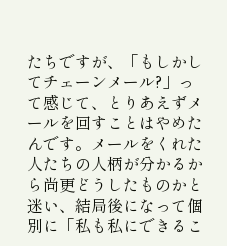たちですが、「もしかしてチェーンメール?」って感じて、とりあえずメールを回すことはやめたんです。メールをくれた人たちの人柄が分かるから尚更どうしたものかと迷い、結局後になって個別に「私も私にできるこ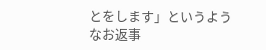とをします」というようなお返事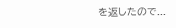を返したので...